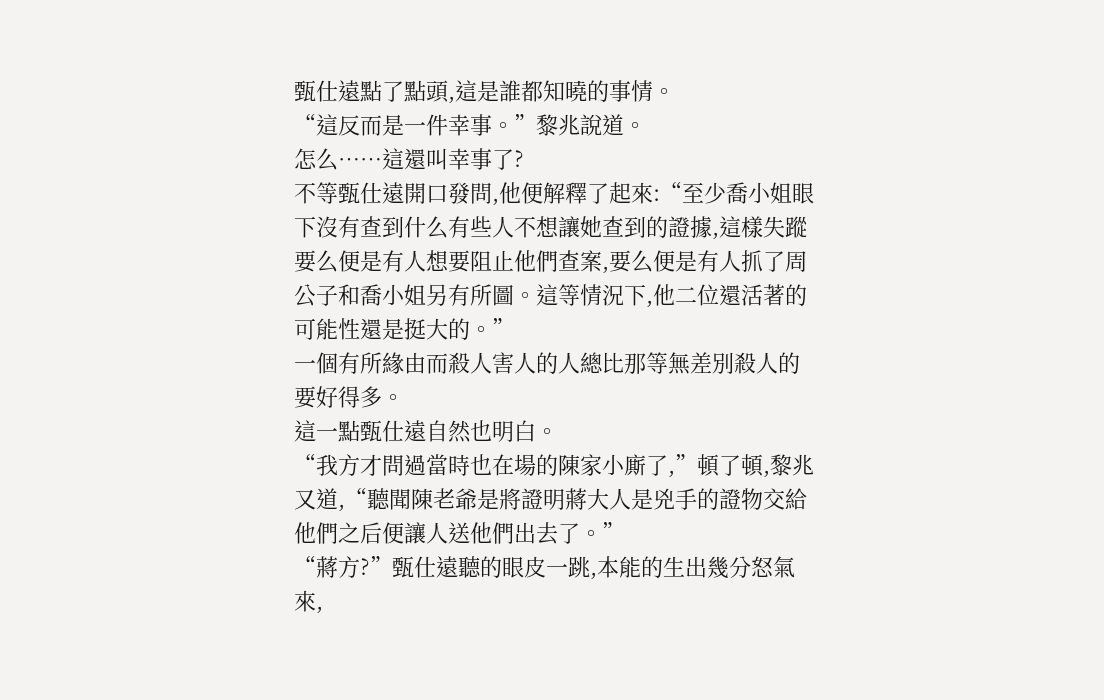甄仕遠點了點頭,這是誰都知曉的事情。
“這反而是一件幸事。”黎兆說道。
怎么……這還叫幸事了?
不等甄仕遠開口發問,他便解釋了起來:“至少喬小姐眼下沒有查到什么有些人不想讓她查到的證據,這樣失蹤要么便是有人想要阻止他們查案,要么便是有人抓了周公子和喬小姐另有所圖。這等情況下,他二位還活著的可能性還是挺大的。”
一個有所緣由而殺人害人的人總比那等無差別殺人的要好得多。
這一點甄仕遠自然也明白。
“我方才問過當時也在場的陳家小廝了,”頓了頓,黎兆又道,“聽聞陳老爺是將證明蔣大人是兇手的證物交給他們之后便讓人送他們出去了。”
“蔣方?”甄仕遠聽的眼皮一跳,本能的生出幾分怒氣來,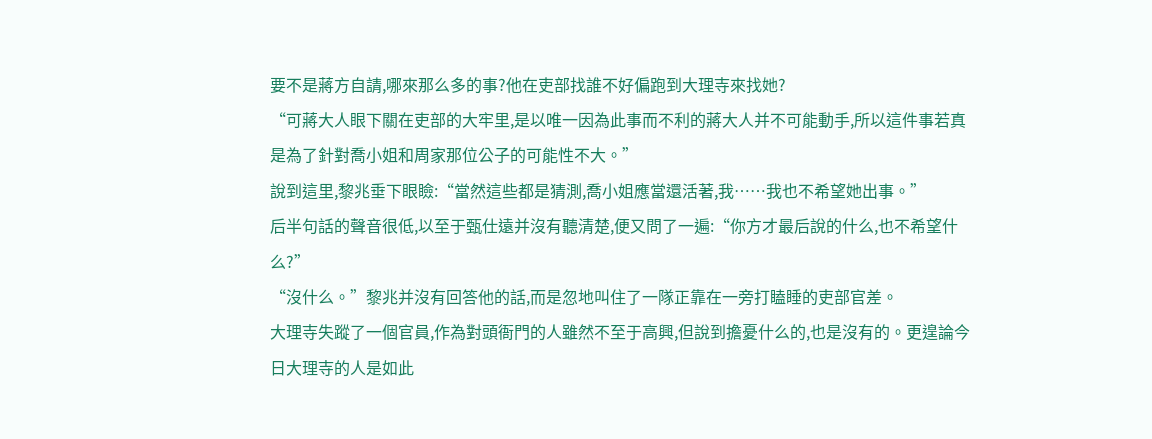要不是蔣方自請,哪來那么多的事?他在吏部找誰不好偏跑到大理寺來找她?
“可蔣大人眼下關在吏部的大牢里,是以唯一因為此事而不利的蔣大人并不可能動手,所以這件事若真是為了針對喬小姐和周家那位公子的可能性不大。”
說到這里,黎兆垂下眼瞼:“當然這些都是猜測,喬小姐應當還活著,我……我也不希望她出事。”
后半句話的聲音很低,以至于甄仕遠并沒有聽清楚,便又問了一遍:“你方才最后說的什么,也不希望什么?”
“沒什么。”黎兆并沒有回答他的話,而是忽地叫住了一隊正靠在一旁打瞌睡的吏部官差。
大理寺失蹤了一個官員,作為對頭衙門的人雖然不至于高興,但說到擔憂什么的,也是沒有的。更遑論今日大理寺的人是如此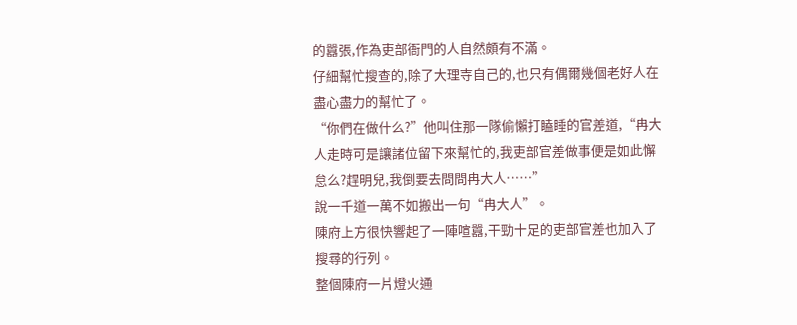的囂張,作為吏部衙門的人自然頗有不滿。
仔細幫忙搜查的,除了大理寺自己的,也只有偶爾幾個老好人在盡心盡力的幫忙了。
“你們在做什么?”他叫住那一隊偷懶打瞌睡的官差道,“冉大人走時可是讓諸位留下來幫忙的,我吏部官差做事便是如此懈怠么?趕明兒,我倒要去問問冉大人……”
說一千道一萬不如搬出一句“冉大人”。
陳府上方很快響起了一陣喧囂,干勁十足的吏部官差也加入了搜尋的行列。
整個陳府一片燈火通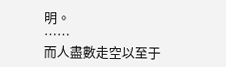明。
……
而人盡數走空以至于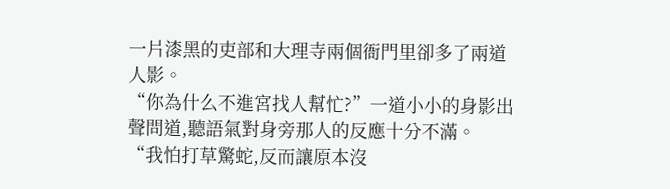一片漆黑的吏部和大理寺兩個衙門里卻多了兩道人影。
“你為什么不進宮找人幫忙?”一道小小的身影出聲問道,聽語氣對身旁那人的反應十分不滿。
“我怕打草驚蛇,反而讓原本沒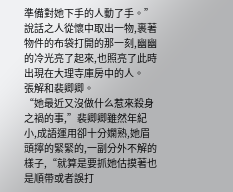準備對她下手的人動了手。”說話之人從懷中取出一物,裹著物件的布袋打開的那一刻,幽幽的冷光亮了起來,也照亮了此時出現在大理寺庫房中的人。
張解和裴卿卿。
“她最近又沒做什么惹來殺身之禍的事,”裴卿卿雖然年紀小,成語運用卻十分嫻熟,她眉頭擰的緊緊的,一副分外不解的樣子,“就算是要抓她估摸著也是順帶或者誤打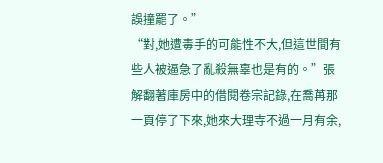誤撞罷了。”
“對,她遭毒手的可能性不大,但這世間有些人被逼急了亂殺無辜也是有的。”張解翻著庫房中的借閱卷宗記錄,在喬苒那一頁停了下來,她來大理寺不過一月有余,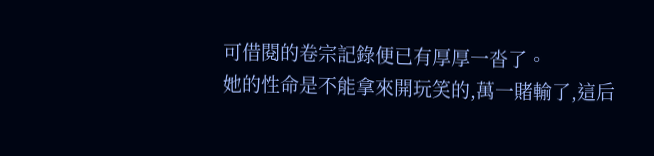可借閱的卷宗記錄便已有厚厚一沓了。
她的性命是不能拿來開玩笑的,萬一賭輸了,這后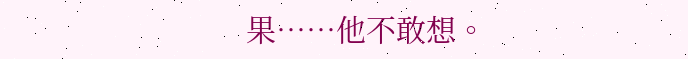果……他不敢想。